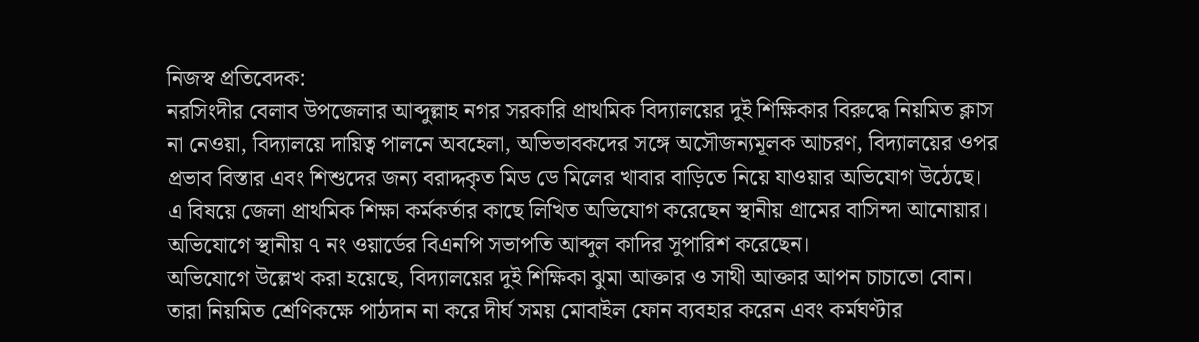নিজস্ব প্রতিবেদক:
নরসিংদীর বেলাব উপজেলার আব্দুল্লাহ নগর সরকারি প্রাথমিক বিদ্যালয়ের দুই শিক্ষিকার বিরুদ্ধে নিয়মিত ক্লাস না নেওয়া, বিদ্যালয়ে দায়িত্ব পালনে অবহেলা, অভিভাবকদের সঙ্গে অসৌজন্যমূলক আচরণ, বিদ্যালয়ের ওপর প্রভাব বিস্তার এবং শিশুদের জন্য বরাদ্দকৃত মিড ডে মিলের খাবার বাড়িতে নিয়ে যাওয়ার অভিযোগ উঠেছে।
এ বিষয়ে জেলা প্রাথমিক শিক্ষা কর্মকর্তার কাছে লিখিত অভিযোগ করেছেন স্থানীয় গ্রামের বাসিন্দা আনোয়ার। অভিযোগে স্থানীয় ৭ নং ওয়ার্ডের বিএনপি সভাপতি আব্দুল কাদির সুপারিশ করেছেন।
অভিযোগে উল্লেখ করা হয়েছে, বিদ্যালয়ের দুই শিক্ষিকা ঝুমা আক্তার ও সাথী আক্তার আপন চাচাতো বোন। তারা নিয়মিত শ্রেণিকক্ষে পাঠদান না করে দীর্ঘ সময় মোবাইল ফোন ব্যবহার করেন এবং কর্মঘণ্টার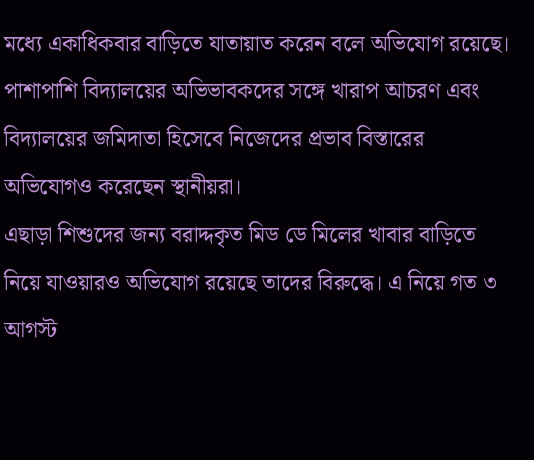মধ্যে একাধিকবার বাড়িতে যাতায়াত করেন বলে অভিযোগ রয়েছে। পাশাপাশি বিদ্যালয়ের অভিভাবকদের সঙ্গে খারাপ আচরণ এবং বিদ্যালয়ের জমিদাতা হিসেবে নিজেদের প্রভাব বিস্তারের অভিযোগও করেছেন স্থানীয়রা।
এছাড়া শিশুদের জন্য বরাদ্দকৃত মিড ডে মিলের খাবার বাড়িতে নিয়ে যাওয়ারও অভিযোগ রয়েছে তাদের বিরুদ্ধে। এ নিয়ে গত ৩ আগস্ট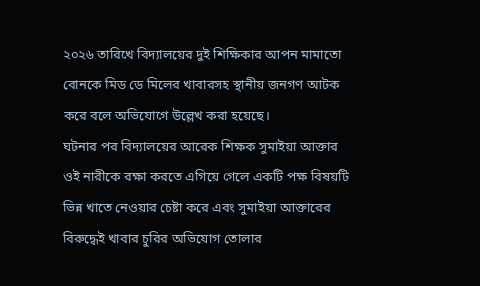২০২৬ তারিখে বিদ্যালয়ের দুই শিক্ষিকার আপন মামাতো বোনকে মিড ডে মিলের খাবারসহ স্থানীয় জনগণ আটক করে বলে অভিযোগে উল্লেখ করা হয়েছে।
ঘটনার পর বিদ্যালয়ের আরেক শিক্ষক সুমাইয়া আক্তার ওই নারীকে রক্ষা করতে এগিয়ে গেলে একটি পক্ষ বিষয়টি ভিন্ন খাতে নেওয়ার চেষ্টা করে এবং সুমাইয়া আক্তারের বিরুদ্ধেই খাবার চুরির অভিযোগ তোলার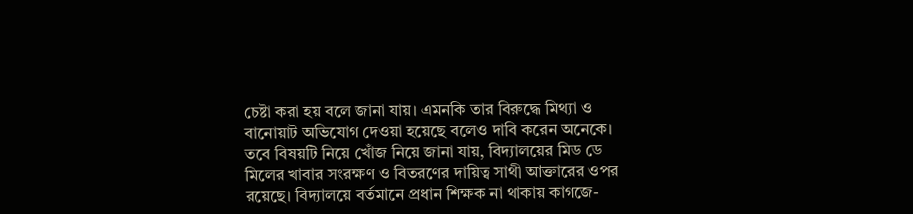চেষ্টা করা হয় বলে জানা যায়। এমনকি তার বিরুদ্ধে মিথ্যা ও বানোয়াট অভিযোগ দেওয়া হয়েছে বলেও দাবি করেন অনেকে।
তবে বিষয়টি নিয়ে খোঁজ নিয়ে জানা যায়, বিদ্যালয়ের মিড ডে মিলের খাবার সংরক্ষণ ও বিতরণের দায়িত্ব সাথী আক্তারের ওপর রয়েছে। বিদ্যালয়ে বর্তমানে প্রধান শিক্ষক না থাকায় কাগজে-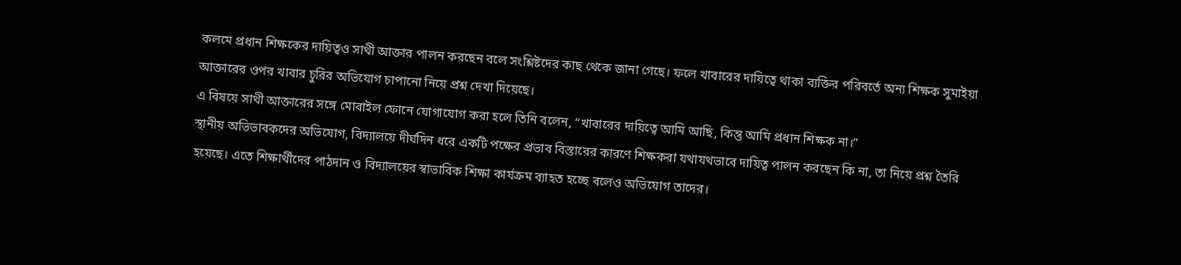কলমে প্রধান শিক্ষকের দায়িত্বও সাথী আক্তার পালন করছেন বলে সংশ্লিষ্টদের কাছ থেকে জানা গেছে। ফলে খাবারের দায়িত্বে থাকা ব্যক্তির পরিবর্তে অন্য শিক্ষক সুমাইয়া আক্তারের ওপর খাবার চুরির অভিযোগ চাপানো নিয়ে প্রশ্ন দেখা দিয়েছে।
এ বিষয়ে সাথী আক্তারের সঙ্গে মোবাইল ফোনে যোগাযোগ করা হলে তিনি বলেন, “খাবারের দায়িত্বে আমি আছি, কিন্তু আমি প্রধান শিক্ষক না।”
স্থানীয় অভিভাবকদের অভিযোগ, বিদ্যালয়ে দীর্ঘদিন ধরে একটি পক্ষের প্রভাব বিস্তারের কারণে শিক্ষকরা যথাযথভাবে দায়িত্ব পালন করছেন কি না, তা নিয়ে প্রশ্ন তৈরি হয়েছে। এতে শিক্ষার্থীদের পাঠদান ও বিদ্যালয়ের স্বাভাবিক শিক্ষা কার্যক্রম ব্যাহত হচ্ছে বলেও অভিযোগ তাদের।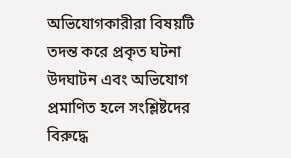অভিযোগকারীরা বিষয়টি তদন্ত করে প্রকৃত ঘটনা উদঘাটন এবং অভিযোগ প্রমাণিত হলে সংশ্লিষ্টদের বিরুদ্ধে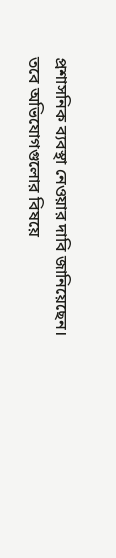প্রশাসনিক ব্যবস্থা নেওয়ার দাবি জানিয়েছেন।
তবে অভিযোগগুলোর বিষয়ে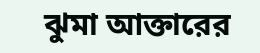ঝুমা আক্তারের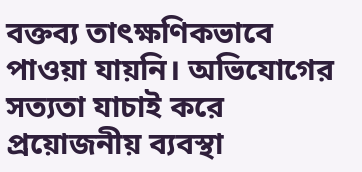বক্তব্য তাৎক্ষণিকভাবে পাওয়া যায়নি। অভিযোগের সত্যতা যাচাই করে প্রয়োজনীয় ব্যবস্থা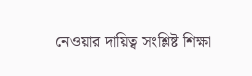নেওয়ার দায়িত্ব সংশ্লিষ্ট শিক্ষা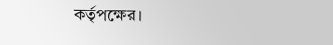কর্তৃপক্ষের।